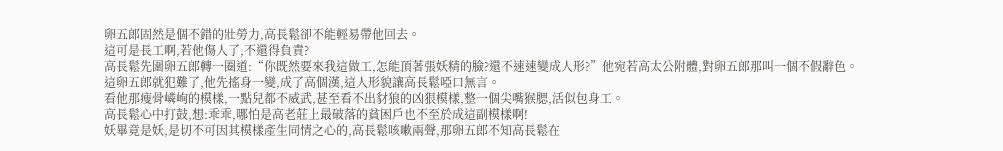卵五郎固然是個不錯的壯勞力,高長鬆卻不能輕易帶他回去。
這可是長工啊,若他傷人了,不還得負責?
高長鬆先圍卵五郎轉一圈道:“你既然要來我這做工,怎能頂著張妖精的臉?還不速速變成人形?”他宛若高太公附體,對卵五郎那叫一個不假辭色。
這卵五郎就犯難了,他先搖身一變,成了高個漢,這人形貌讓高長鬆啞口無言。
看他那瘦骨嶙峋的模樣,一點兒都不威武,甚至看不出豺狼的凶狠模樣,整一個尖嘴猴腮,活似包身工。
高長鬆心中打鼓,想:乖乖,哪怕是高老莊上最破落的貧困戶也不至於成這副模樣啊!
妖畢竟是妖,是切不可因其模樣產生同情之心的,高長鬆咳嗽兩聲,那卵五郎不知高長鬆在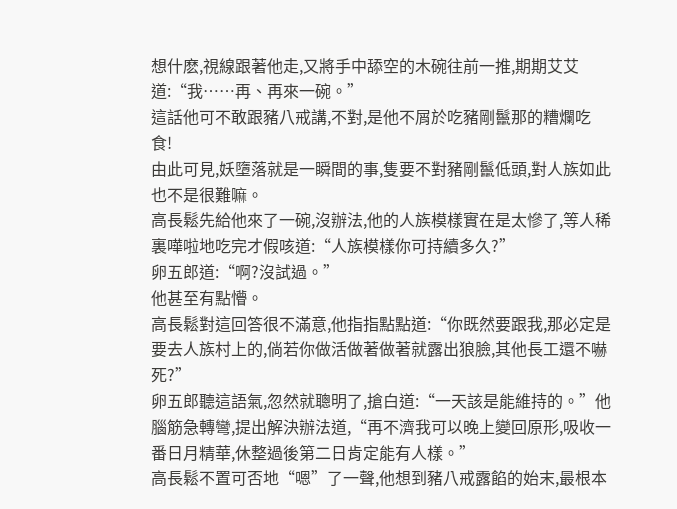想什麽,視線跟著他走,又將手中舔空的木碗往前一推,期期艾艾道:“我……再、再來一碗。”
這話他可不敢跟豬八戒講,不對,是他不屑於吃豬剛鬣那的糟爛吃食!
由此可見,妖墮落就是一瞬間的事,隻要不對豬剛鬣低頭,對人族如此也不是很難嘛。
高長鬆先給他來了一碗,沒辦法,他的人族模樣實在是太慘了,等人稀裏嘩啦地吃完才假咳道:“人族模樣你可持續多久?”
卵五郎道:“啊?沒試過。”
他甚至有點懵。
高長鬆對這回答很不滿意,他指指點點道:“你既然要跟我,那必定是要去人族村上的,倘若你做活做著做著就露出狼臉,其他長工還不嚇死?”
卵五郎聽這語氣,忽然就聰明了,搶白道:“一天該是能維持的。”他腦筋急轉彎,提出解決辦法道,“再不濟我可以晚上變回原形,吸收一番日月精華,休整過後第二日肯定能有人樣。”
高長鬆不置可否地“嗯”了一聲,他想到豬八戒露餡的始末,最根本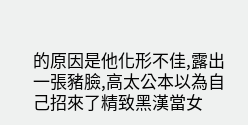的原因是他化形不佳,露出一張豬臉,高太公本以為自己招來了精致黑漢當女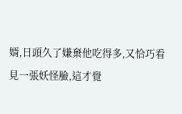婿,日頭久了嫌棄他吃得多,又恰巧看見一張妖怪臉,這才覺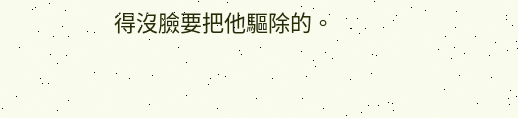得沒臉要把他驅除的。